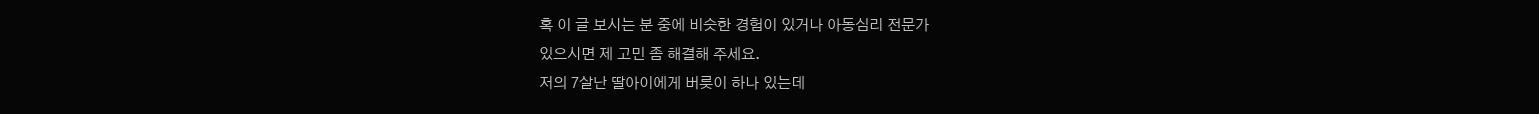혹 이 글 보시는 분 중에 비슷한 경험이 있거나 아동심리 전문가
있으시면 제 고민 좀 해결해 주세요.
저의 7살난 딸아이에게 버릇이 하나 있는데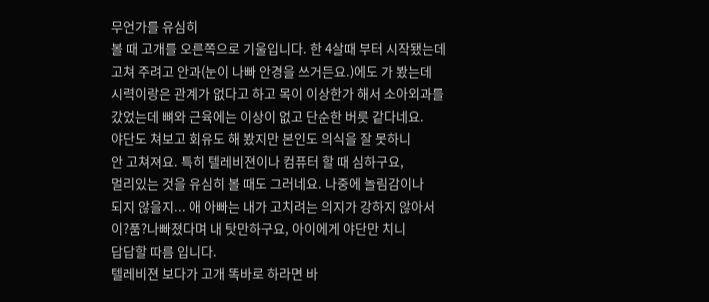무언가를 유심히
볼 때 고개를 오른쪽으로 기울입니다. 한 4살때 부터 시작됐는데
고쳐 주려고 안과(눈이 나빠 안경을 쓰거든요.)에도 가 봤는데
시력이랑은 관계가 없다고 하고 목이 이상한가 해서 소아외과를
갔었는데 뼈와 근육에는 이상이 없고 단순한 버릇 같다네요.
야단도 쳐보고 회유도 해 봤지만 본인도 의식을 잘 못하니
안 고쳐져요. 특히 텔레비젼이나 컴퓨터 할 때 심하구요,
멀리있는 것을 유심히 볼 때도 그러네요. 나중에 놀림감이나
되지 않을지... 애 아빠는 내가 고치려는 의지가 강하지 않아서
이?품?나빠졌다며 내 탓만하구요, 아이에게 야단만 치니
답답할 따름 입니다.
텔레비젼 보다가 고개 똑바로 하라면 바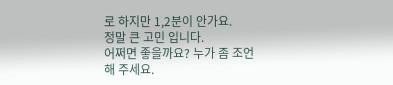로 하지만 1,2분이 안가요.
정말 큰 고민 입니다.
어쩌면 좋을까요? 누가 좀 조언해 주세요.